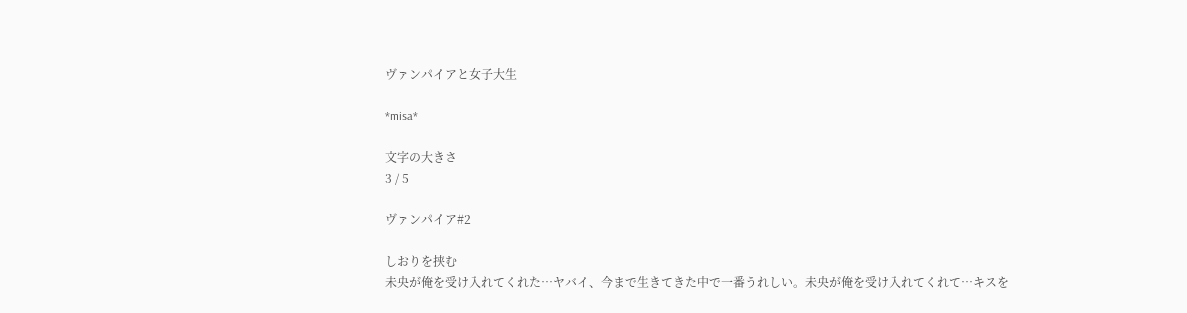ヴァンパイアと女子大生

*misa*

文字の大きさ
3 / 5

ヴァンパイア#2

しおりを挟む
未央が俺を受け入れてくれた…ヤバイ、今まで生きてきた中で一番うれしい。未央が俺を受け入れてくれて…キスを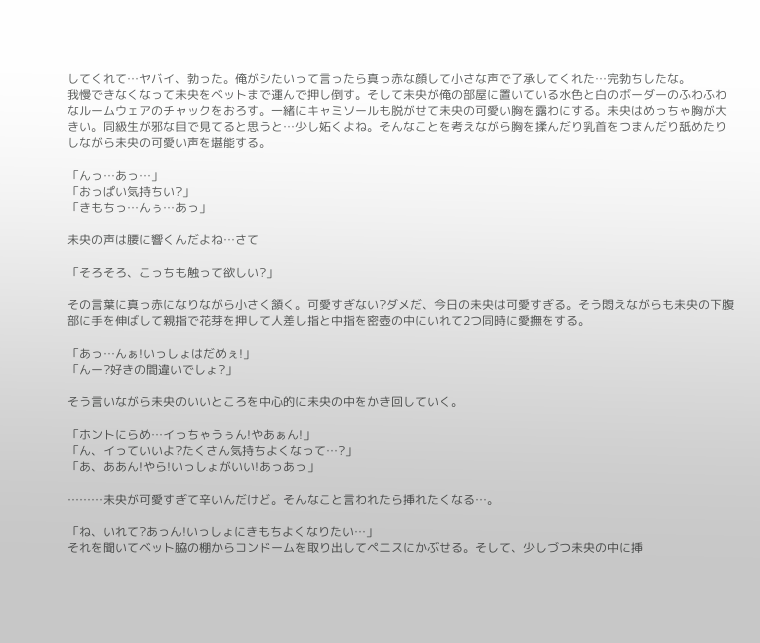してくれて…ヤバイ、勃った。俺がシたいって言ったら真っ赤な顔して小さな声で了承してくれた…完勃ちしたな。
我慢できなくなって未央をベットまで運んで押し倒す。そして未央が俺の部屋に置いている水色と白のボーダーのふわふわなルームウェアのチャックをおろす。一緒にキャミソールも脱がせて未央の可愛い胸を露わにする。未央はめっちゃ胸が大きい。同級生が邪な目で見てると思うと…少し妬くよね。そんなことを考えながら胸を揉んだり乳首をつまんだり舐めたりしながら未央の可愛い声を堪能する。

「んっ…あっ…」
「おっぱい気持ちい?」
「きもちっ…んぅ…あっ」

未央の声は腰に響くんだよね…さて

「そろそろ、こっちも触って欲しい?」

その言葉に真っ赤になりながら小さく頷く。可愛すぎない?ダメだ、今日の未央は可愛すぎる。そう悶えながらも未央の下腹部に手を伸ばして親指で花芽を押して人差し指と中指を密壺の中にいれて2つ同時に愛撫をする。

「あっ…んぁ!いっしょはだめぇ!」
「んー?好きの間違いでしょ?」

そう言いながら未央のいいところを中心的に未央の中をかき回していく。

「ホントにらめ…イっちゃうぅん!やあぁん!」
「ん、イっていいよ?たくさん気持ちよくなって…?」
「あ、ああん!やら!いっしょがいい!あっあっ」

………未央が可愛すぎて辛いんだけど。そんなこと言われたら挿れたくなる…。

「ね、いれて?あっん!いっしょにきもちよくなりたい…」
それを聞いてベット脇の棚からコンドームを取り出してペニスにかぶせる。そして、少しづつ未央の中に挿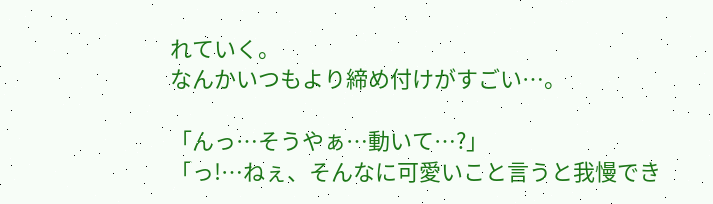れていく。
なんかいつもより締め付けがすごい…。

「んっ…そうやぁ…動いて…?」
「っ!…ねぇ、そんなに可愛いこと言うと我慢でき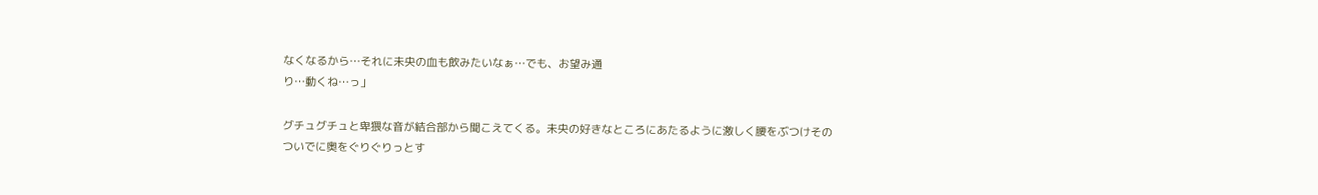なくなるから…それに未央の血も飲みたいなぁ…でも、お望み通
り…動くね…っ」

グチュグチュと卑猥な音が結合部から聞こえてくる。未央の好きなところにあたるように激しく腰をぶつけそのついでに奥をぐりぐりっとす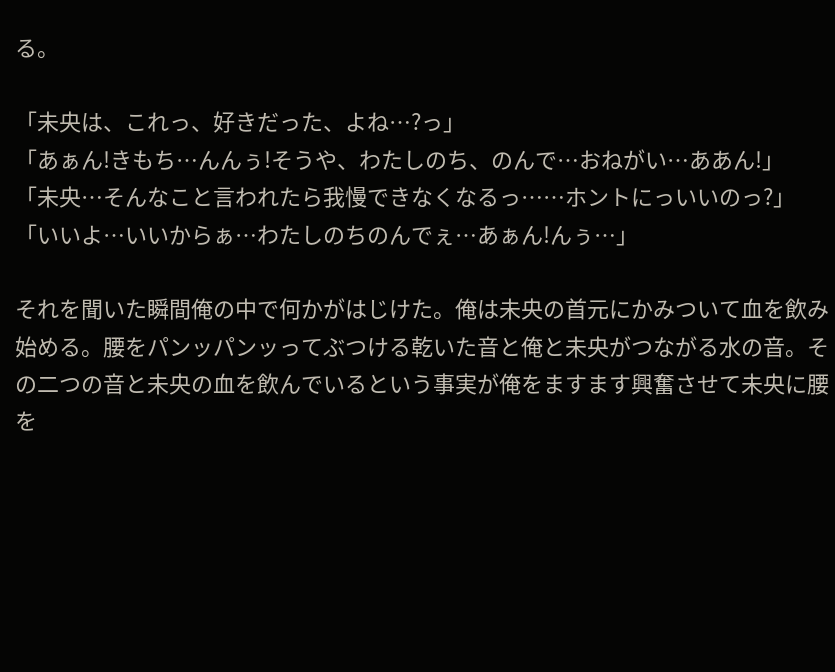る。

「未央は、これっ、好きだった、よね…?っ」
「あぁん!きもち…んんぅ!そうや、わたしのち、のんで…おねがい…ああん!」
「未央…そんなこと言われたら我慢できなくなるっ……ホントにっいいのっ?」
「いいよ…いいからぁ…わたしのちのんでぇ…あぁん!んぅ…」

それを聞いた瞬間俺の中で何かがはじけた。俺は未央の首元にかみついて血を飲み始める。腰をパンッパンッってぶつける乾いた音と俺と未央がつながる水の音。その二つの音と未央の血を飲んでいるという事実が俺をますます興奮させて未央に腰を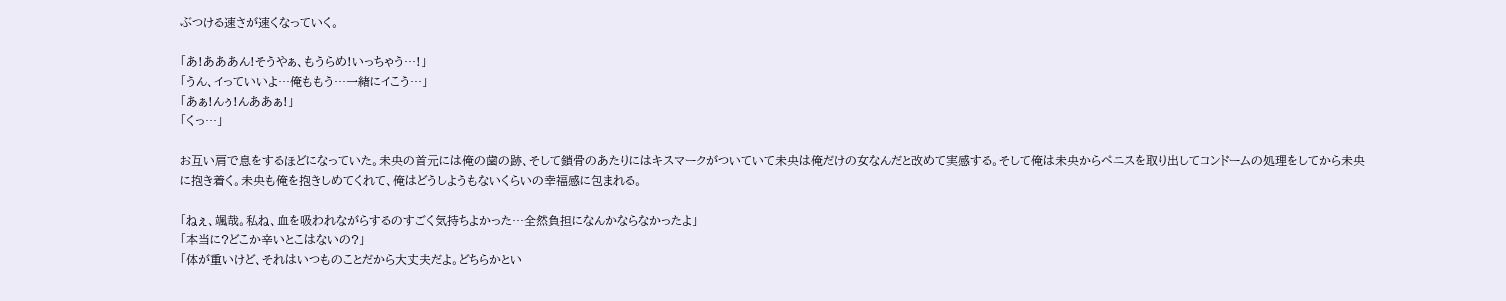ぶつける速さが速くなっていく。

「あ!あああん!そうやぁ、もうらめ!いっちゃう…!」
「うん、イっていいよ…俺ももう…一緒にイこう…」
「あぁ!んぅ!んああぁ!」
「くっ…」

お互い肩で息をするほどになっていた。未央の首元には俺の歯の跡、そして鎖骨のあたりにはキスマークがついていて未央は俺だけの女なんだと改めて実感する。そして俺は未央からペニスを取り出してコンドームの処理をしてから未央に抱き着く。未央も俺を抱きしめてくれて、俺はどうしようもないくらいの幸福感に包まれる。

「ねぇ、颯哉。私ね、血を吸われながらするのすごく気持ちよかった…全然負担になんかならなかったよ」
「本当に?どこか辛いとこはないの?」
「体が重いけど、それはいつものことだから大丈夫だよ。どちらかとい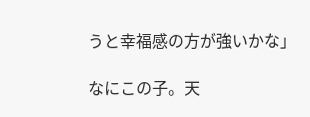うと幸福感の方が強いかな」

なにこの子。天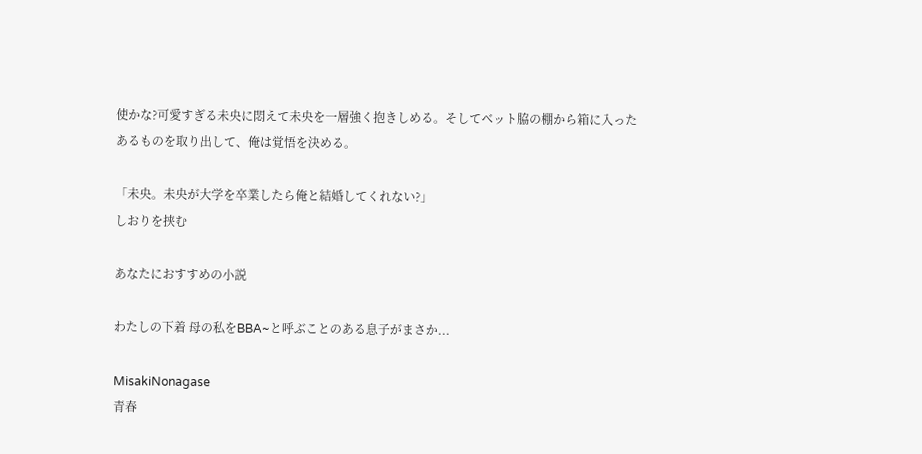使かな?可愛すぎる未央に悶えて未央を一層強く抱きしめる。そしてベット脇の棚から箱に入ったあるものを取り出して、俺は覚悟を決める。

「未央。未央が大学を卒業したら俺と結婚してくれない?」
しおりを挟む

あなたにおすすめの小説

わたしの下着 母の私をBBA~と呼ぶことのある息子がまさか...

MisakiNonagase
青春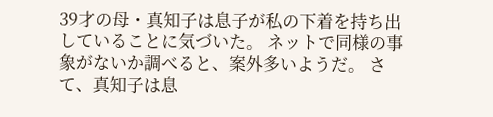39才の母・真知子は息子が私の下着を持ち出していることに気づいた。 ネットで同様の事象がないか調べると、案外多いようだ。 さて、真知子は息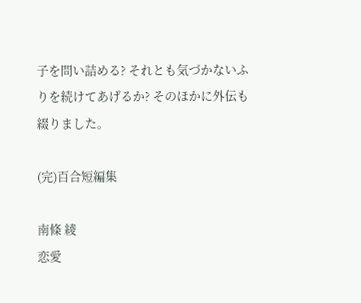子を問い詰める? それとも気づかないふりを続けてあげるか? そのほかに外伝も綴りました。

(完)百合短編集

南條 綾
恋愛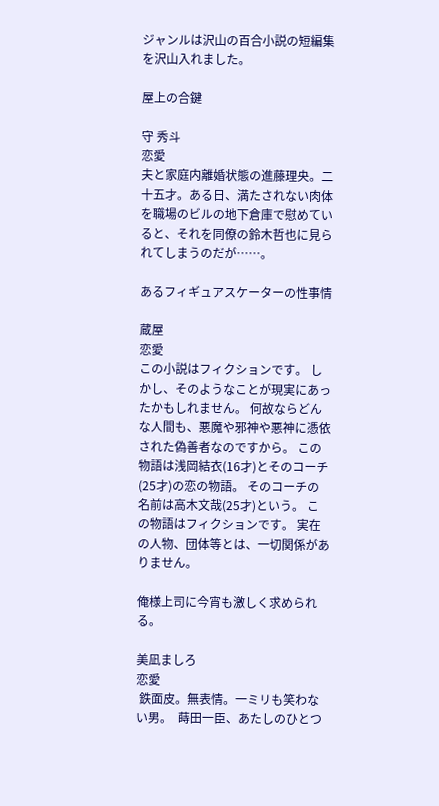ジャンルは沢山の百合小説の短編集を沢山入れました。

屋上の合鍵

守 秀斗
恋愛
夫と家庭内離婚状態の進藤理央。二十五才。ある日、満たされない肉体を職場のビルの地下倉庫で慰めていると、それを同僚の鈴木哲也に見られてしまうのだが……。

あるフィギュアスケーターの性事情

蔵屋
恋愛
この小説はフィクションです。 しかし、そのようなことが現実にあったかもしれません。 何故ならどんな人間も、悪魔や邪神や悪神に憑依された偽善者なのですから。 この物語は浅岡結衣(16才)とそのコーチ(25才)の恋の物語。 そのコーチの名前は高木文哉(25才)という。 この物語はフィクションです。 実在の人物、団体等とは、一切関係がありません。

俺様上司に今宵も激しく求められる。

美凪ましろ
恋愛
 鉄面皮。無表情。一ミリも笑わない男。  蒔田一臣、あたしのひとつ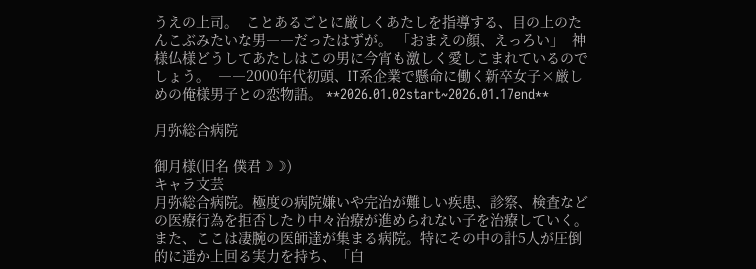うえの上司。  ことあるごとに厳しくあたしを指導する、目の上のたんこぶみたいな男――だったはずが。 「おまえの顔、えっろい」  神様仏様どうしてあたしはこの男に今宵も激しく愛しこまれているのでしょう。  ――2000年代初頭、IT系企業で懸命に働く新卒女子×厳しめの俺様男子との恋物語。 **2026.01.02start~2026.01.17end**

月弥総合病院

御月様(旧名 僕君☽☽)
キャラ文芸
月弥総合病院。極度の病院嫌いや完治が難しい疾患、診察、検査などの医療行為を拒否したり中々治療が進められない子を治療していく。 また、ここは凄腕の医師達が集まる病院。特にその中の計5人が圧倒的に遥か上回る実力を持ち、「白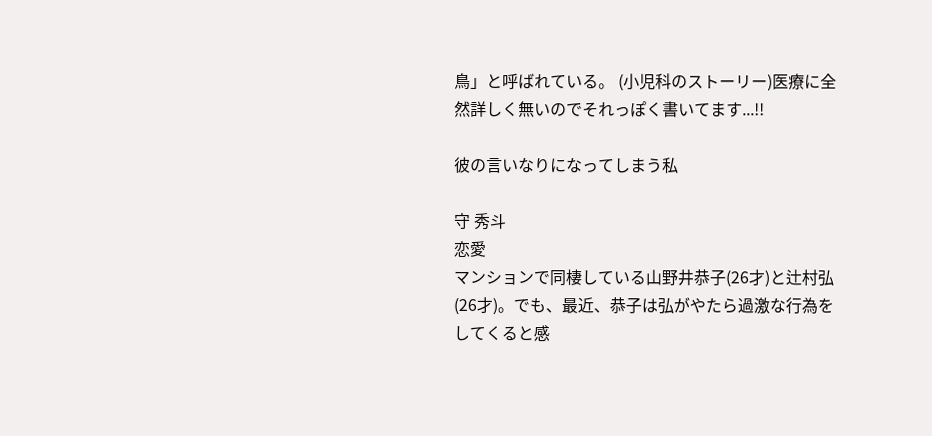鳥」と呼ばれている。 (小児科のストーリー)医療に全然詳しく無いのでそれっぽく書いてます...!!

彼の言いなりになってしまう私

守 秀斗
恋愛
マンションで同棲している山野井恭子(26才)と辻村弘(26才)。でも、最近、恭子は弘がやたら過激な行為をしてくると感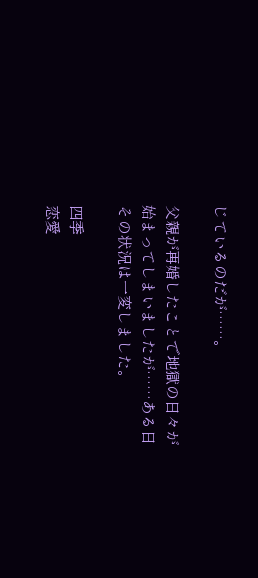じているのだが……。

父親が再婚したことで地獄の日々が始まってしまいましたが……ある日その状況は一変しました。

四季
恋愛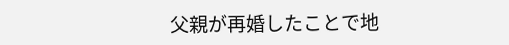父親が再婚したことで地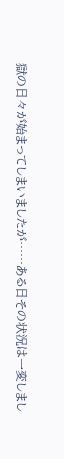獄の日々が始まってしまいましたが……ある日その状況は一変しまし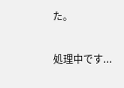た。

処理中です...